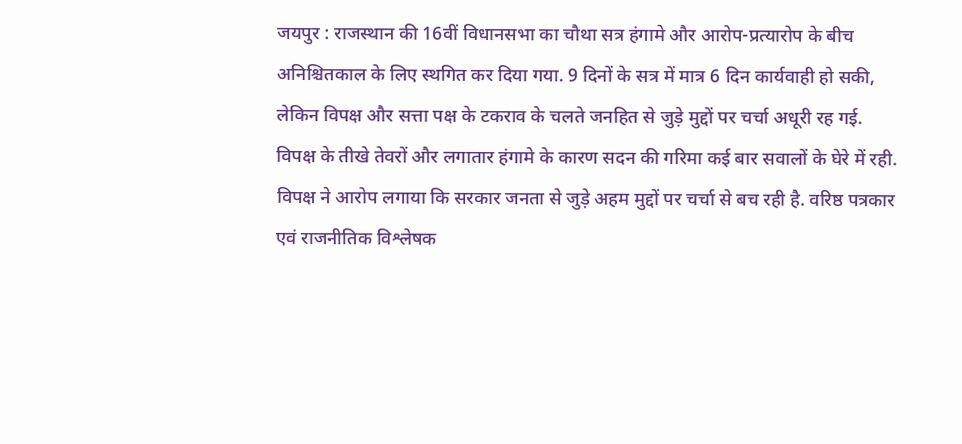जयपुर : राजस्थान की 16वीं विधानसभा का चौथा सत्र हंगामे और आरोप-प्रत्यारोप के बीच अनिश्चितकाल के लिए स्थगित कर दिया गया. 9 दिनों के सत्र में मात्र 6 दिन कार्यवाही हो सकी, लेकिन विपक्ष और सत्ता पक्ष के टकराव के चलते जनहित से जुड़े मुद्दों पर चर्चा अधूरी रह गई.
विपक्ष के तीखे तेवरों और लगातार हंगामे के कारण सदन की गरिमा कई बार सवालों के घेरे में रही. विपक्ष ने आरोप लगाया कि सरकार जनता से जुड़े अहम मुद्दों पर चर्चा से बच रही है. वरिष्ठ पत्रकार एवं राजनीतिक विश्लेषक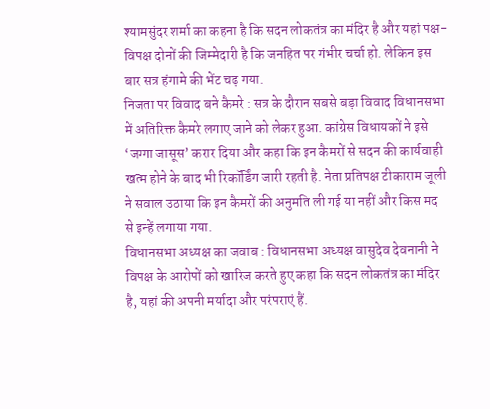श्यामसुंदर शर्मा का कहना है कि सदन लोकतंत्र का मंदिर है और यहां पक्ष-विपक्ष दोनों की जिम्मेदारी है कि जनहित पर गंभीर चर्चा हो. लेकिन इस बार सत्र हंगामे की भेंट चढ़ गया.
निजता पर विवाद बने कैमरे : सत्र के दौरान सबसे बड़ा विवाद विधानसभा में अतिरिक्त कैमरे लगाए जाने को लेकर हुआ. कांग्रेस विधायकों ने इसे ‘जग्गा जासूस’ करार दिया और कहा कि इन कैमरों से सदन की कार्यवाही खत्म होने के बाद भी रिकॉर्डिंग जारी रहती है. नेता प्रतिपक्ष टीकाराम जूली ने सवाल उठाया कि इन कैमरों की अनुमति ली गई या नहीं और किस मद से इन्हें लगाया गया.
विधानसभा अध्यक्ष का जवाब : विधानसभा अध्यक्ष वासुदेव देवनानी ने विपक्ष के आरोपों को खारिज करते हुए कहा कि सदन लोकतंत्र का मंदिर है, यहां की अपनी मर्यादा और परंपराएं हैं.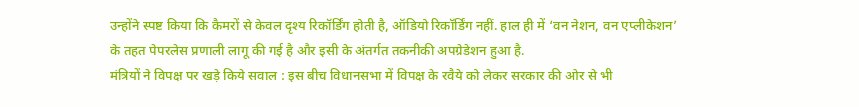उन्होंने स्पष्ट किया कि कैमरों से केवल दृश्य रिकॉर्डिंग होती है, ऑडियो रिकॉर्डिंग नहीं. हाल ही में ‘वन नेशन, वन एप्लीकेशन’ के तहत पेपरलेस प्रणाली लागू की गई है और इसी के अंतर्गत तकनीकी अपग्रेडेशन हुआ है.
मंत्रियों ने विपक्ष पर खड़े किये सवाल : इस बीच विधानसभा में विपक्ष के रवैये को लेकर सरकार की ओर से भी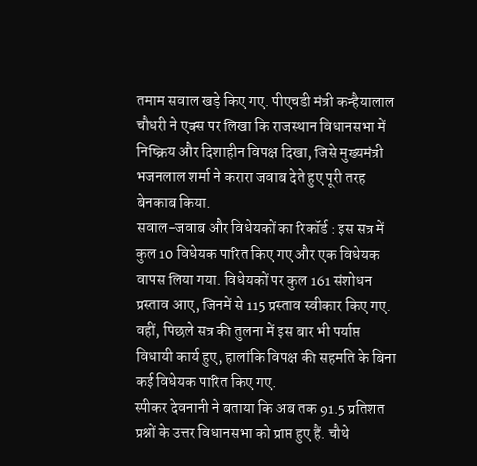तमाम सवाल खड़े किए गए. पीएचडी मंत्री कन्हैयालाल चौधरी ने एक्स पर लिखा कि राजस्थान विधानसभा में निष्क्रिय और दिशाहीन विपक्ष दिखा, जिसे मुख्यमंत्री भजनलाल शर्मा ने करारा जवाब देते हुए पूरी तरह बेनकाब किया.
सवाल-जवाब और विधेयकों का रिकॉर्ड : इस सत्र में कुल 10 विधेयक पारित किए गए और एक विधेयक वापस लिया गया. विधेयकों पर कुल 161 संशोधन प्रस्ताव आए, जिनमें से 115 प्रस्ताव स्वीकार किए गए. वहीं, पिछले सत्र की तुलना में इस बार भी पर्याप्त विधायी कार्य हुए, हालांकि विपक्ष की सहमति के बिना कई विधेयक पारित किए गए.
स्पीकर देवनानी ने बताया कि अब तक 91.5 प्रतिशत प्रश्नों के उत्तर विधानसभा को प्राप्त हुए हैं. चौथे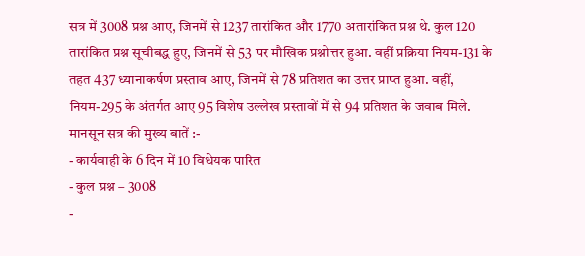सत्र में 3008 प्रश्न आए, जिनमें से 1237 तारांकित और 1770 अतारांकित प्रश्न थे. कुल 120 तारांकित प्रश्न सूचीबद्ध हुए, जिनमें से 53 पर मौखिक प्रश्नोत्तर हुआ. वहीं प्रक्रिया नियम-131 के तहत 437 ध्यानाकर्षण प्रस्ताव आए, जिनमें से 78 प्रतिशत का उत्तर प्राप्त हुआ. वहीं, नियम-295 के अंतर्गत आए 95 विशेष उल्लेख प्रस्तावों में से 94 प्रतिशत के जवाब मिले.
मानसून सत्र की मुख्य बातें :-
- कार्यवाही के 6 दिन में 10 विधेयक पारित
- कुल प्रश्न – 3008
-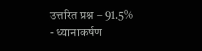उत्तरित प्रश्न – 91.5%
- ध्यानाकर्षण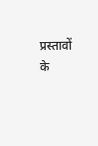प्रस्तावों के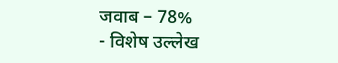जवाब – 78%
- विशेष उल्लेख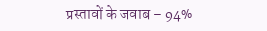प्रस्तावों के जवाब – 94%